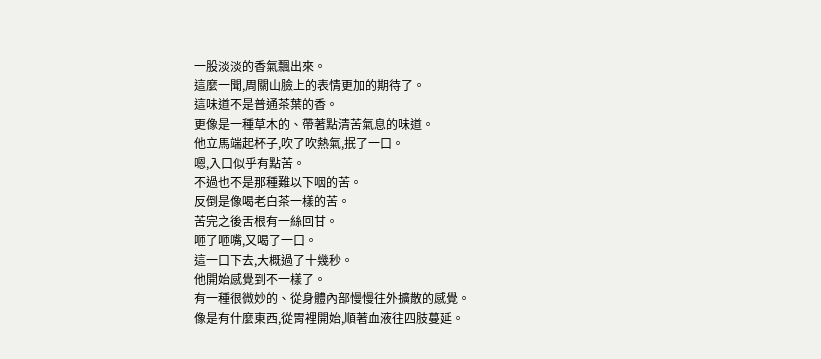一股淡淡的香氣飄出來。
這麼一聞,周關山臉上的表情更加的期待了。
這味道不是普通茶葉的香。
更像是一種草木的、帶著點清苦氣息的味道。
他立馬端起杯子,吹了吹熱氣,抿了一口。
嗯,入口似乎有點苦。
不過也不是那種難以下咽的苦。
反倒是像喝老白茶一樣的苦。
苦完之後舌根有一絲回甘。
咂了咂嘴,又喝了一口。
這一口下去,大概過了十幾秒。
他開始感覺到不一樣了。
有一種很微妙的、從身體內部慢慢往外擴散的感覺。
像是有什麼東西,從胃裡開始,順著血液往四肢蔓延。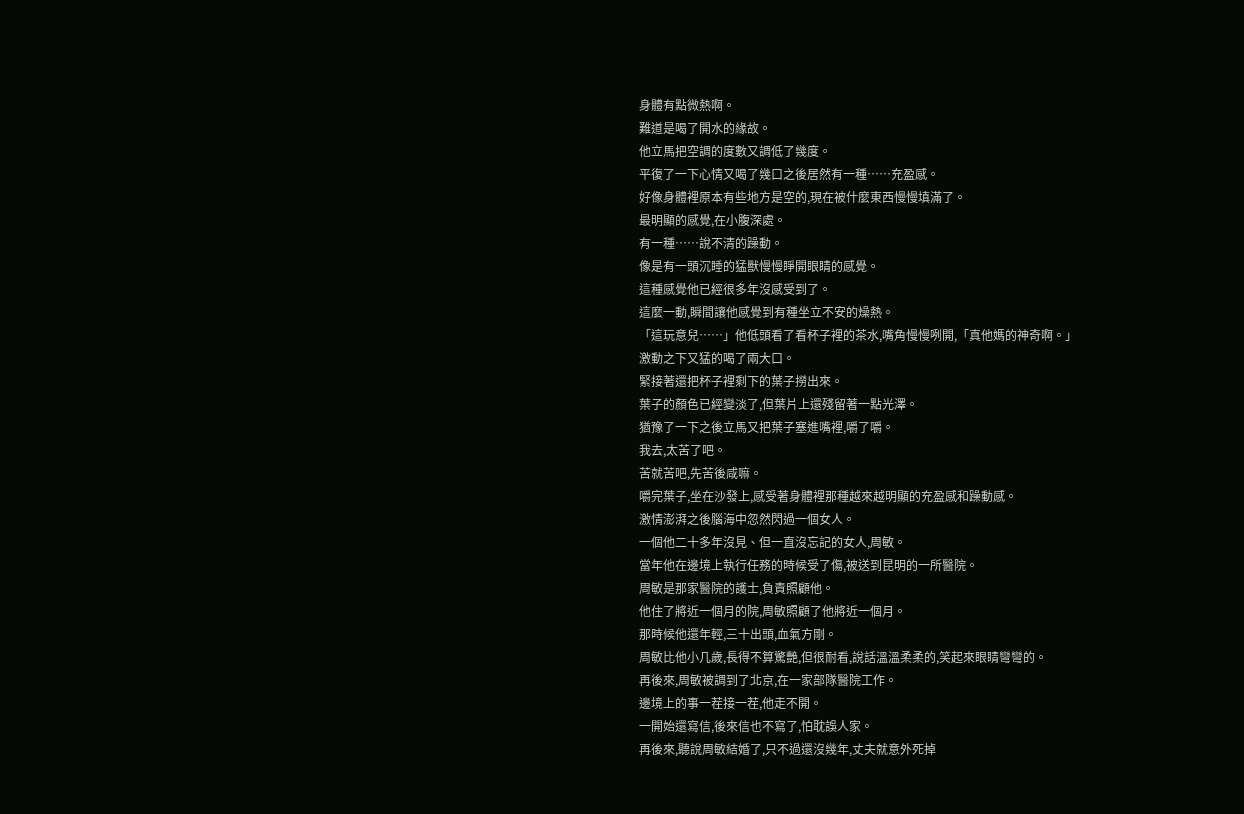身體有點微熱啊。
難道是喝了開水的緣故。
他立馬把空調的度數又調低了幾度。
平復了一下心情又喝了幾口之後居然有一種……充盈感。
好像身體裡原本有些地方是空的,現在被什麼東西慢慢填滿了。
最明顯的感覺,在小腹深處。
有一種……說不清的躁動。
像是有一頭沉睡的猛獸慢慢睜開眼睛的感覺。
這種感覺他已經很多年沒感受到了。
這麼一動,瞬間讓他感覺到有種坐立不安的燥熱。
「這玩意兒……」他低頭看了看杯子裡的茶水,嘴角慢慢咧開,「真他媽的神奇啊。」
激動之下又猛的喝了兩大口。
緊接著還把杯子裡剩下的葉子撈出來。
葉子的顏色已經變淡了,但葉片上還殘留著一點光澤。
猶豫了一下之後立馬又把葉子塞進嘴裡,嚼了嚼。
我去,太苦了吧。
苦就苦吧,先苦後咸嘛。
嚼完葉子,坐在沙發上,感受著身體裡那種越來越明顯的充盈感和躁動感。
激情澎湃之後腦海中忽然閃過一個女人。
一個他二十多年沒見、但一直沒忘記的女人,周敏。
當年他在邊境上執行任務的時候受了傷,被送到昆明的一所醫院。
周敏是那家醫院的護士,負責照顧他。
他住了將近一個月的院,周敏照顧了他將近一個月。
那時候他還年輕,三十出頭,血氣方剛。
周敏比他小几歲,長得不算驚艷,但很耐看,說話溫溫柔柔的,笑起來眼睛彎彎的。
再後來,周敏被調到了北京,在一家部隊醫院工作。
邊境上的事一茬接一茬,他走不開。
一開始還寫信,後來信也不寫了,怕耽誤人家。
再後來,聽說周敏結婚了,只不過還沒幾年,丈夫就意外死掉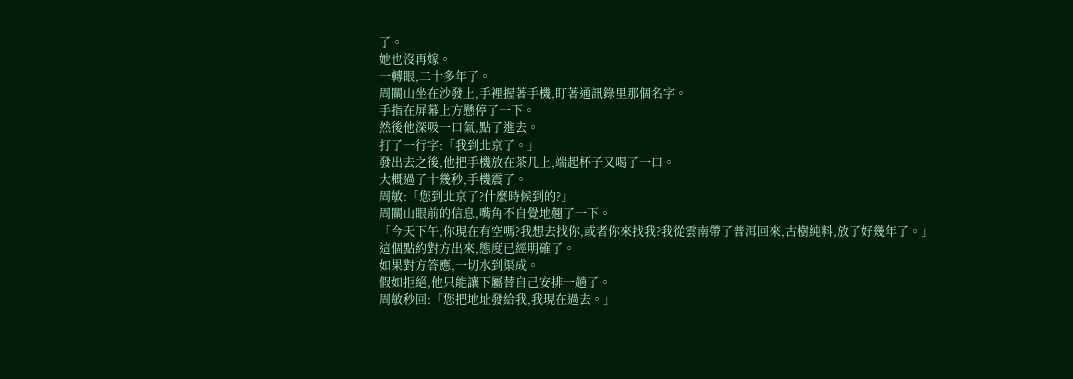了。
她也沒再嫁。
一轉眼,二十多年了。
周關山坐在沙發上,手裡握著手機,盯著通訊錄里那個名字。
手指在屏幕上方懸停了一下。
然後他深吸一口氣,點了進去。
打了一行字:「我到北京了。」
發出去之後,他把手機放在茶几上,端起杯子又喝了一口。
大概過了十幾秒,手機震了。
周敏:「您到北京了?什麼時候到的?」
周關山眼前的信息,嘴角不自覺地翹了一下。
「今天下午,你現在有空嗎?我想去找你,或者你來找我?我從雲南帶了普洱回來,古樹純料,放了好幾年了。」
這個點約對方出來,態度已經明確了。
如果對方答應,一切水到渠成。
假如拒絕,他只能讓下屬替自己安排一趟了。
周敏秒回:「您把地址發給我,我現在過去。」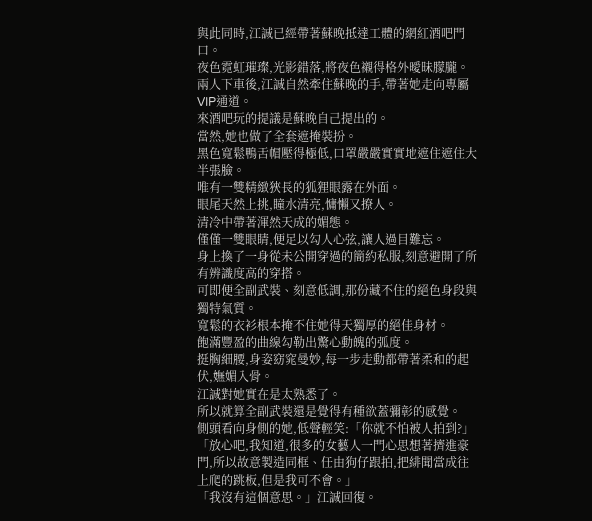與此同時,江誠已經帶著蘇晚抵達工體的網紅酒吧門口。
夜色霓虹璀璨,光影錯落,將夜色襯得格外曖昧朦朧。
兩人下車後,江誠自然牽住蘇晚的手,帶著她走向專屬VIP通道。
來酒吧玩的提議是蘇晚自己提出的。
當然,她也做了全套遮掩裝扮。
黑色寬鬆鴨舌帽壓得極低,口罩嚴嚴實實地遮住遮住大半張臉。
唯有一雙精緻狹長的狐狸眼露在外面。
眼尾天然上挑,瞳水清亮,慵懶又撩人。
清冷中帶著渾然天成的媚態。
僅僅一雙眼睛,便足以勾人心弦,讓人過目難忘。
身上換了一身從未公開穿過的簡約私服,刻意避開了所有辨識度高的穿搭。
可即便全副武裝、刻意低調,那份藏不住的絕色身段與獨特氣質。
寬鬆的衣衫根本掩不住她得天獨厚的絕佳身材。
飽滿豐盈的曲線勾勒出驚心動魄的弧度。
挺胸細腰,身姿窈窕曼妙,每一步走動都帶著柔和的起伏,嫵媚入骨。
江誠對她實在是太熟悉了。
所以就算全副武裝還是覺得有種欲蓋彌彰的感覺。
側頭看向身側的她,低聲輕笑:「你就不怕被人拍到?」
「放心吧,我知道,很多的女藝人一門心思想著擠進豪門,所以故意製造同框、任由狗仔跟拍,把緋聞當成往上爬的跳板,但是我可不會。」
「我沒有這個意思。」江誠回復。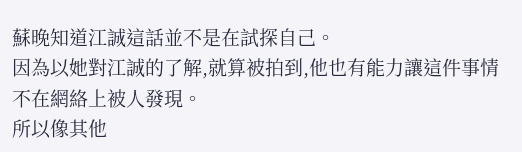蘇晚知道江誠這話並不是在試探自己。
因為以她對江誠的了解,就算被拍到,他也有能力讓這件事情不在網絡上被人發現。
所以像其他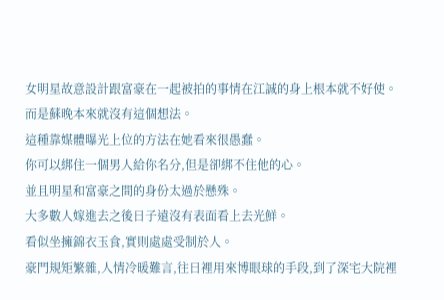女明星故意設計跟富豪在一起被拍的事情在江誠的身上根本就不好使。
而是蘇晚本來就沒有這個想法。
這種靠媒體曝光上位的方法在她看來很愚蠢。
你可以綁住一個男人給你名分,但是卻綁不住他的心。
並且明星和富豪之間的身份太過於懸殊。
大多數人嫁進去之後日子遠沒有表面看上去光鮮。
看似坐擁錦衣玉食,實則處處受制於人。
豪門規矩繁雜,人情冷暖難言,往日裡用來博眼球的手段,到了深宅大院裡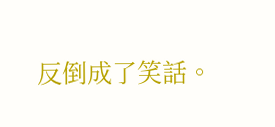反倒成了笑話。